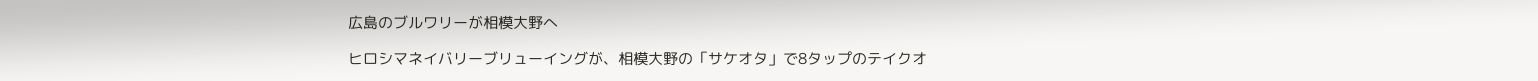広島のブルワリーが相模大野へ

ヒロシマネイバリーブリューイングが、相模大野の「サケオタ」で8タップのテイクオ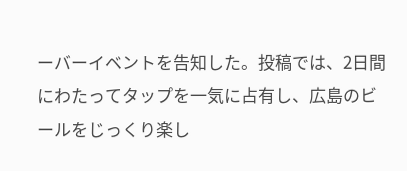ーバーイベントを告知した。投稿では、2日間にわたってタップを一気に占有し、広島のビールをじっくり楽し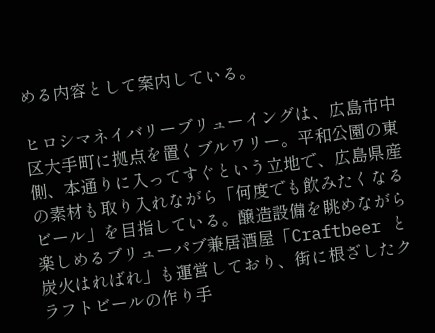める内容として案内している。

ヒロシマネイバリーブリューイングは、広島市中区大手町に拠点を置くブルワリー。平和公園の東側、本通りに入ってすぐという立地で、広島県産の素材も取り入れながら「何度でも飲みたくなるビール」を目指している。醸造設備を眺めながら楽しめるブリューパブ兼居酒屋「Craftbeer と炭火はればれ」も運営しており、街に根ざしたクラフトビールの作り手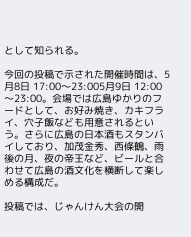として知られる。

今回の投稿で示された開催時間は、5月8日 17:00〜23:005月9日 12:00〜23:00。会場では広島ゆかりのフードとして、お好み焼き、カキフライ、穴子飯なども用意されるという。さらに広島の日本酒もスタンバイしており、加茂金秀、西條鶴、雨後の月、夜の帝王など、ビールと合わせて広島の酒文化を横断して楽しめる構成だ。

投稿では、じゃんけん大会の開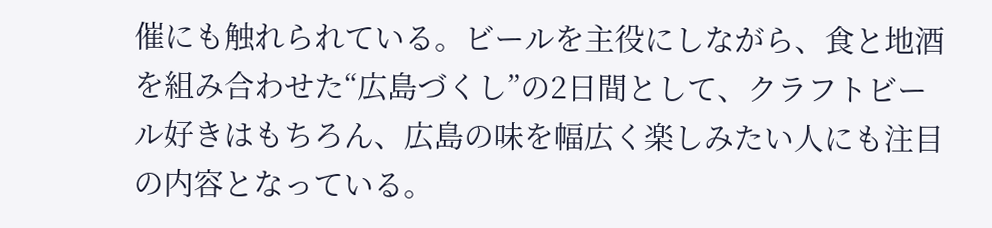催にも触れられている。ビールを主役にしながら、食と地酒を組み合わせた“広島づくし”の2日間として、クラフトビール好きはもちろん、広島の味を幅広く楽しみたい人にも注目の内容となっている。